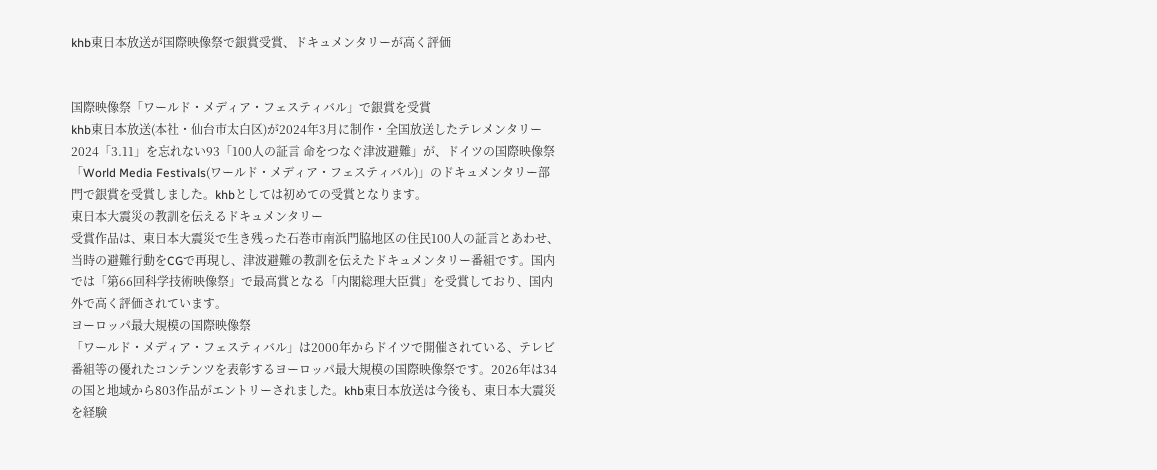khb東日本放送が国際映像祭で銀賞受賞、ドキュメンタリーが高く評価


国際映像祭「ワールド・メディア・フェスティバル」で銀賞を受賞
khb東日本放送(本社・仙台市太白区)が2024年3月に制作・全国放送したテレメンタリー2024「3.11」を忘れない93「100人の証言 命をつなぐ津波避難」が、ドイツの国際映像祭「World Media Festivals(ワールド・メディア・フェスティバル)」のドキュメンタリー部門で銀賞を受賞しました。khbとしては初めての受賞となります。
東日本大震災の教訓を伝えるドキュメンタリー
受賞作品は、東日本大震災で生き残った石巻市南浜門脇地区の住民100人の証言とあわせ、当時の避難行動をCGで再現し、津波避難の教訓を伝えたドキュメンタリー番組です。国内では「第66回科学技術映像祭」で最高賞となる「内閣総理大臣賞」を受賞しており、国内外で高く評価されています。
ヨーロッパ最大規模の国際映像祭
「ワールド・メディア・フェスティバル」は2000年からドイツで開催されている、テレビ番組等の優れたコンテンツを表彰するヨーロッパ最大規模の国際映像祭です。2026年は34の国と地域から803作品がエントリーされました。khb東日本放送は今後も、東日本大震災を経験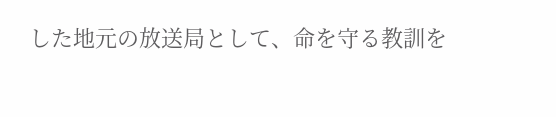した地元の放送局として、命を守る教訓を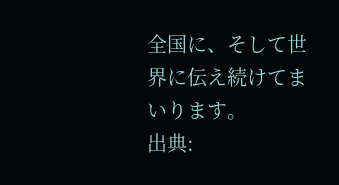全国に、そして世界に伝え続けてまいります。
出典: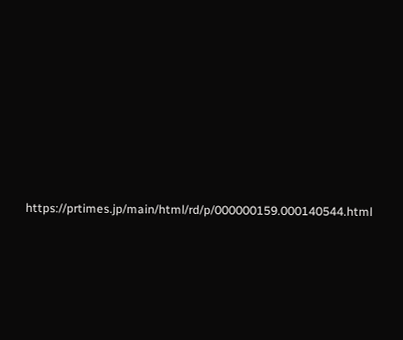https://prtimes.jp/main/html/rd/p/000000159.000140544.html